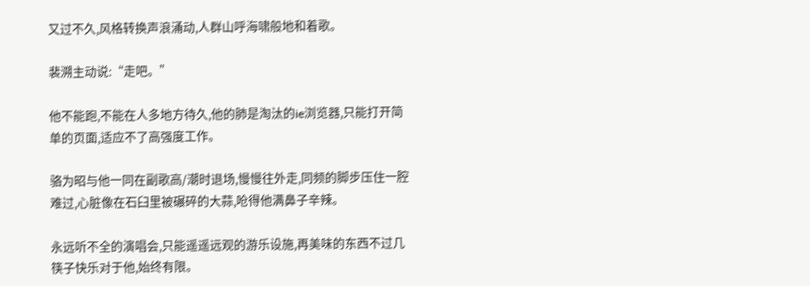又过不久,风格转换声浪涌动,人群山呼海啸般地和着歌。

裴溯主动说:“走吧。”

他不能跑,不能在人多地方待久,他的肺是淘汰的ie浏览器,只能打开简单的页面,适应不了高强度工作。

骆为昭与他一同在副歌高/潮时退场,慢慢往外走,同频的脚步压住一腔难过,心脏像在石臼里被碾碎的大蒜,呛得他满鼻子辛辣。

永远听不全的演唱会,只能遥遥远观的游乐设施,再美味的东西不过几筷子快乐对于他,始终有限。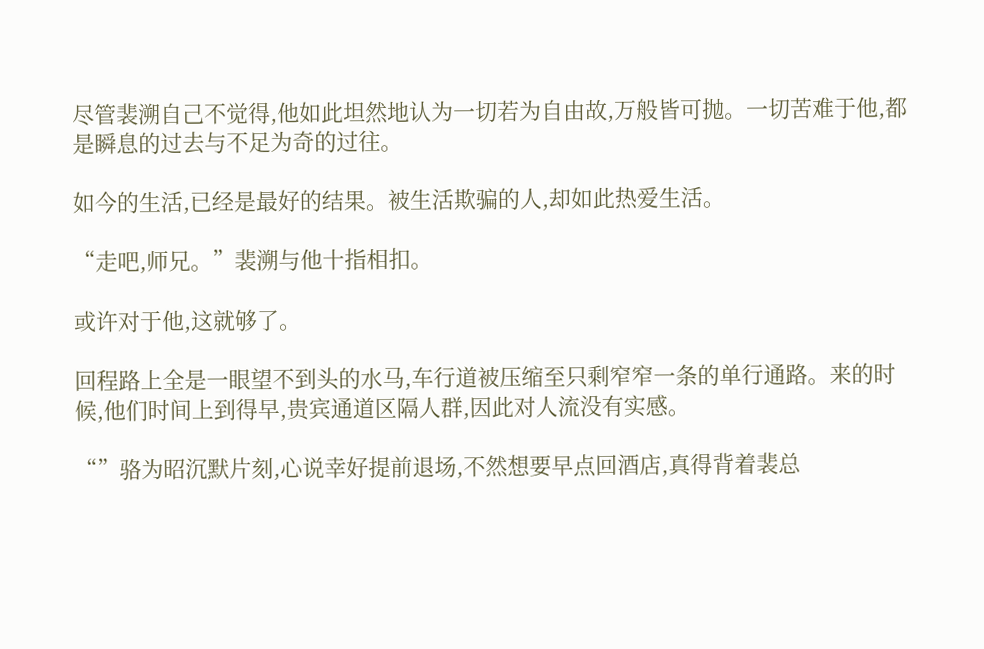尽管裴溯自己不觉得,他如此坦然地认为一切若为自由故,万般皆可抛。一切苦难于他,都是瞬息的过去与不足为奇的过往。

如今的生活,已经是最好的结果。被生活欺骗的人,却如此热爱生活。

“走吧,师兄。”裴溯与他十指相扣。

或许对于他,这就够了。

回程路上全是一眼望不到头的水马,车行道被压缩至只剩窄窄一条的单行通路。来的时候,他们时间上到得早,贵宾通道区隔人群,因此对人流没有实感。

“”骆为昭沉默片刻,心说幸好提前退场,不然想要早点回酒店,真得背着裴总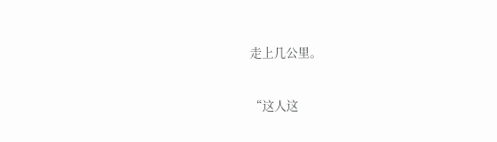走上几公里。

“这人这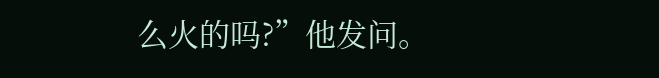么火的吗?”他发问。